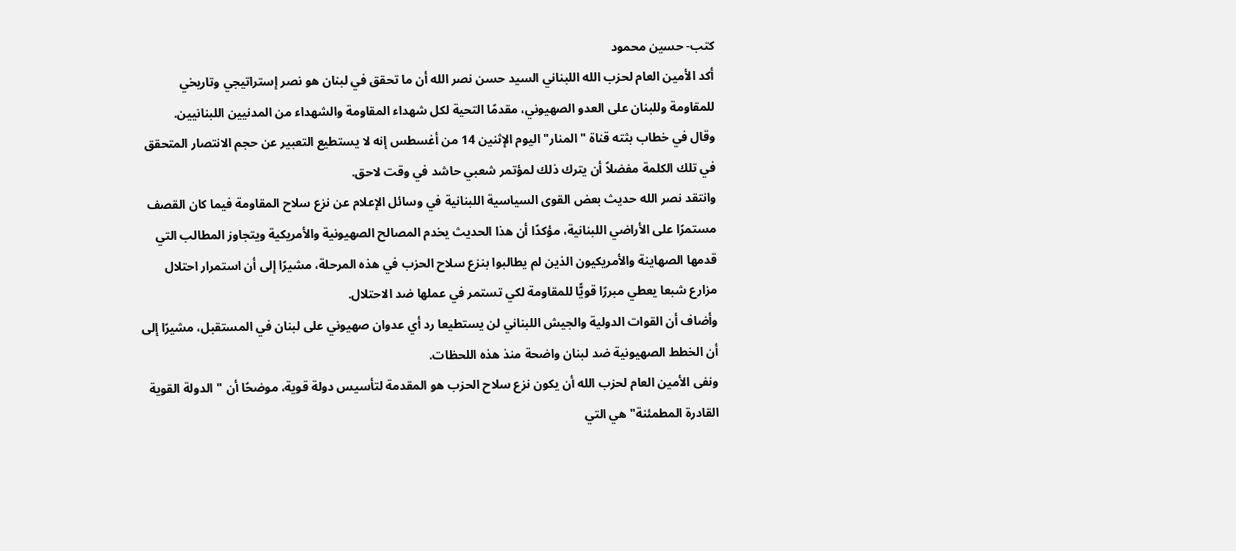كتب- حسين محمود
أكد الأمين العام لحزب الله اللبناني السيد حسن نصر الله أن ما تحقق في لبنان هو نصر إستراتيجي وتاريخي للمقاومة وللبنان على العدو الصهيوني، مقدمًا التحية لكل شهداء المقاومة والشهداء من المدنيين اللبنانيين.
وقال في خطاب بثته قناة "المنار" اليوم الإثنين 14 من أغسطس إنه لا يستطيع التعبير عن حجم الانتصار المتحقق في تلك الكلمة مفضلاً أن يترك ذلك لمؤتمر شعبي حاشد في وقت لاحق.
وانتقد نصر الله حديث بعض القوى السياسية اللبنانية في وسائل الإعلام عن نزع سلاح المقاومة فيما كان القصف مستمرًا على الأراضي اللبنانية، مؤكدًا أن هذا الحديث يخدم المصالح الصهيونية والأمريكية ويتجاوز المطالب التي قدمها الصهاينة والأمريكيون الذين لم يطالبوا بنزع سلاح الحزب في هذه المرحلة، مشيرًا إلى أن استمرار احتلال مزارع شبعا يعطي مبررًا قويًّا للمقاومة لكي تستمر في عملها ضد الاحتلال.
وأضاف أن القوات الدولية والجيش اللبناني لن يستطيعا رد أي عدوان صهيوني على لبنان في المستقبل، مشيرًا إلى أن الخطط الصهيونية ضد لبنان واضحة منذ هذه اللحظات.
ونفى الأمين العام لحزب الله أن يكون نزع سلاح الحزب هو المقدمة لتأسيس دولة قوية، موضحًا أن "الدولة القوية القادرة المطمئنة" هي التي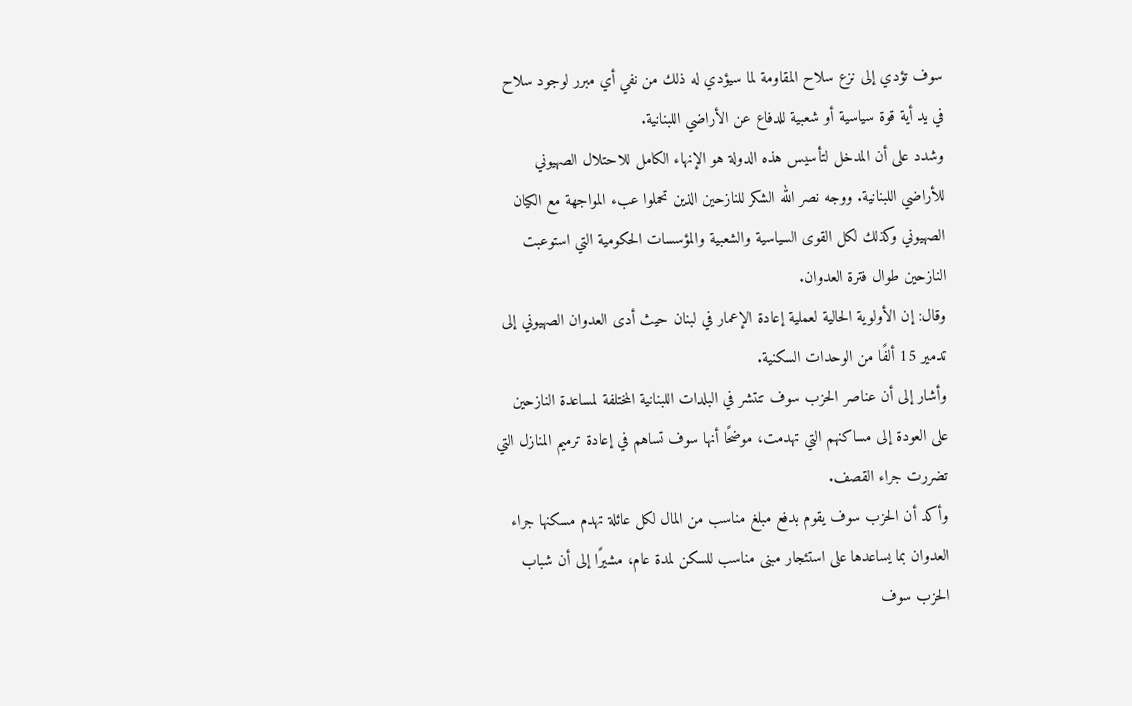سوف تؤدي إلى نزع سلاح المقاومة لما سيؤدي له ذلك من نفي أي مبرر لوجود سلاح في يد أية قوة سياسية أو شعبية للدفاع عن الأراضي اللبنانية.
وشدد على أن المدخل لتأسيس هذه الدولة هو الإنهاء الكامل للاحتلال الصهيوني للأراضي اللبنانية. ووجه نصر الله الشكر للنازحين الذين تحملوا عبء المواجهة مع الكيان الصهيوني وكذلك لكل القوى السياسية والشعبية والمؤسسات الحكومية التي استوعبت النازحين طوال فترة العدوان.
وقال: إن الأولوية الحالية لعملية إعادة الإعمار في لبنان حيث أدى العدوان الصهيوني إلى تدمير 15 ألفًا من الوحدات السكنية.
وأشار إلى أن عناصر الحزب سوف تنتشر في البلدات اللبنانية المختلفة لمساعدة النازحين على العودة إلى مساكنهم التي تهدمت، موضحًا أنها سوف تساهم في إعادة ترميم المنازل التي تضررت جراء القصف.
وأكد أن الحزب سوف يقوم بدفع مبلغ مناسب من المال لكل عائلة تهدم مسكنها جراء العدوان بما يساعدها على استئجار مبنى مناسب للسكن لمدة عام، مشيرًا إلى أن شباب الحزب سوف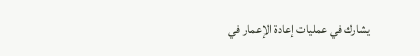يشارك في عمليات إعادة الإعمار في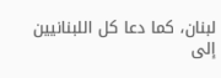لبنان، كما دعا كل اللبنانيين إلى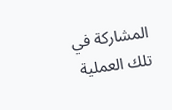المشاركة في تلك العملية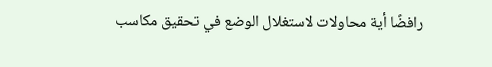رافضًا أية محاولات لاستغلال الوضع في تحقيق مكاسب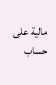مالية على حساب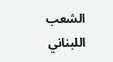الشعب اللبناني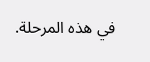في هذه المرحلة.